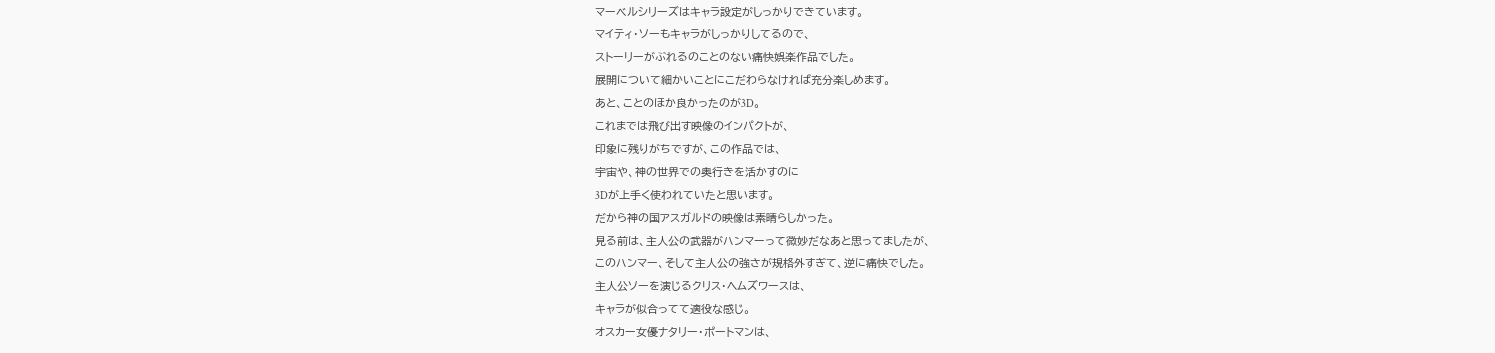マーベルシリーズはキャラ設定がしっかりできています。
マイティ・ソーもキャラがしっかりしてるので、
ストーリーがぶれるのことのない痛快娯楽作品でした。
展開について細かいことにこだわらなければ充分楽しめます。
あと、ことのほか良かったのが3D。
これまでは飛び出す映像のインパクトが、
印象に残りがちですが、この作品では、
宇宙や、神の世界での奥行きを活かすのに
3Dが上手く使われていたと思います。
だから神の国アスガルドの映像は素晴らしかった。
見る前は、主人公の武器がハンマーって微妙だなあと思ってましたが、
このハンマー、そして主人公の強さが規格外すぎて、逆に痛快でした。
主人公ソーを演じるクリス・ヘムズワースは、
キャラが似合ってて適役な感じ。
オスカー女優ナタリー・ポートマンは、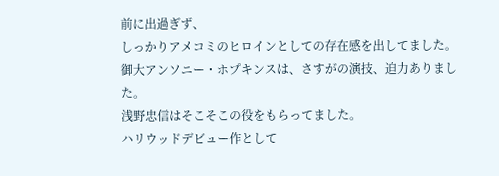前に出過ぎず、
しっかりアメコミのヒロインとしての存在感を出してました。
御大アンソニー・ホプキンスは、さすがの演技、迫力ありました。
浅野忠信はそこそこの役をもらってました。
ハリウッドデビュー作として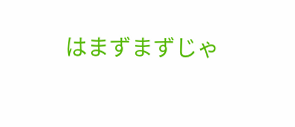はまずまずじゃ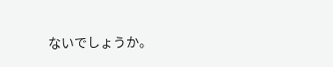ないでしょうか。